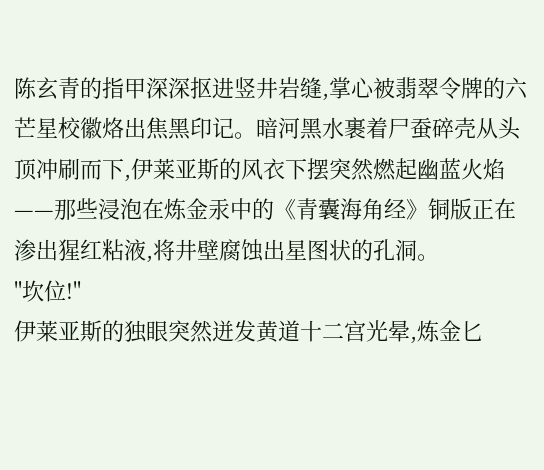陈玄青的指甲深深抠进竖井岩缝,掌心被翡翠令牌的六芒星校徽烙出焦黑印记。暗河黑水裹着尸蚕碎壳从头顶冲刷而下,伊莱亚斯的风衣下摆突然燃起幽蓝火焰——那些浸泡在炼金汞中的《青囊海角经》铜版正在渗出猩红粘液,将井壁腐蚀出星图状的孔洞。
"坎位!"
伊莱亚斯的独眼突然迸发黄道十二宫光晕,炼金匕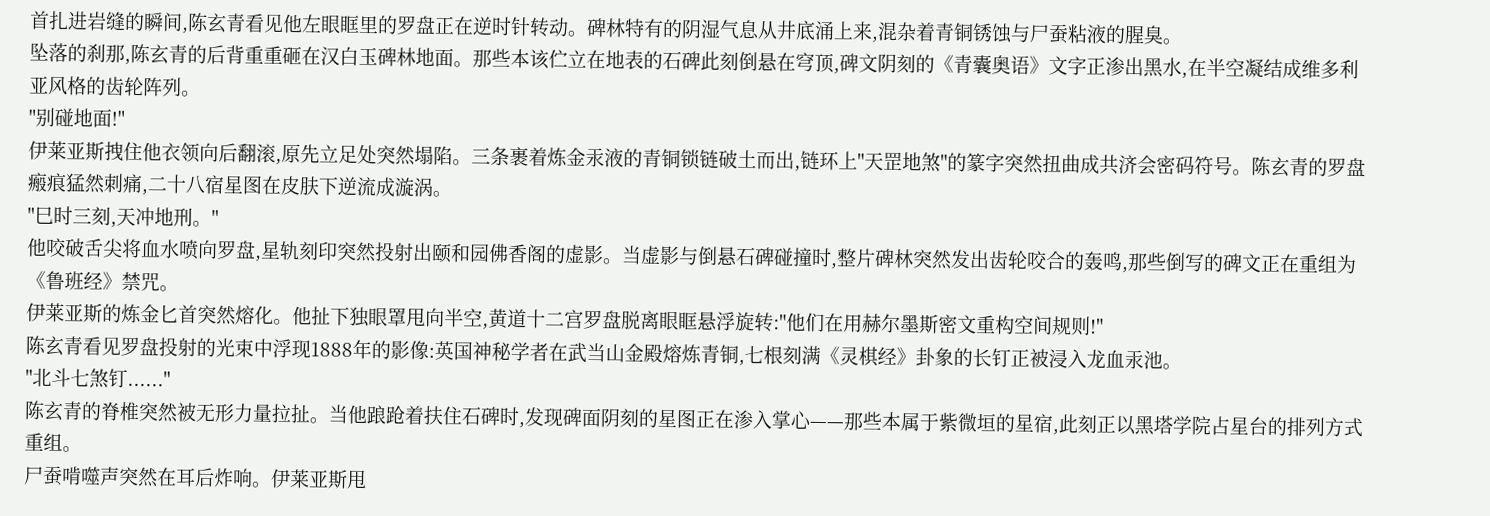首扎进岩缝的瞬间,陈玄青看见他左眼眶里的罗盘正在逆时针转动。碑林特有的阴湿气息从井底涌上来,混杂着青铜锈蚀与尸蚕粘液的腥臭。
坠落的刹那,陈玄青的后背重重砸在汉白玉碑林地面。那些本该伫立在地表的石碑此刻倒悬在穹顶,碑文阴刻的《青囊奥语》文字正渗出黑水,在半空凝结成维多利亚风格的齿轮阵列。
"别碰地面!"
伊莱亚斯拽住他衣领向后翻滚,原先立足处突然塌陷。三条裹着炼金汞液的青铜锁链破土而出,链环上"天罡地煞"的篆字突然扭曲成共济会密码符号。陈玄青的罗盘瘢痕猛然刺痛,二十八宿星图在皮肤下逆流成漩涡。
"巳时三刻,天冲地刑。"
他咬破舌尖将血水喷向罗盘,星轨刻印突然投射出颐和园佛香阁的虚影。当虚影与倒悬石碑碰撞时,整片碑林突然发出齿轮咬合的轰鸣,那些倒写的碑文正在重组为《鲁班经》禁咒。
伊莱亚斯的炼金匕首突然熔化。他扯下独眼罩甩向半空,黄道十二宫罗盘脱离眼眶悬浮旋转:"他们在用赫尔墨斯密文重构空间规则!"
陈玄青看见罗盘投射的光束中浮现1888年的影像:英国神秘学者在武当山金殿熔炼青铜,七根刻满《灵棋经》卦象的长钉正被浸入龙血汞池。
"北斗七煞钉......"
陈玄青的脊椎突然被无形力量拉扯。当他踉跄着扶住石碑时,发现碑面阴刻的星图正在渗入掌心——那些本属于紫微垣的星宿,此刻正以黑塔学院占星台的排列方式重组。
尸蚕啃噬声突然在耳后炸响。伊莱亚斯甩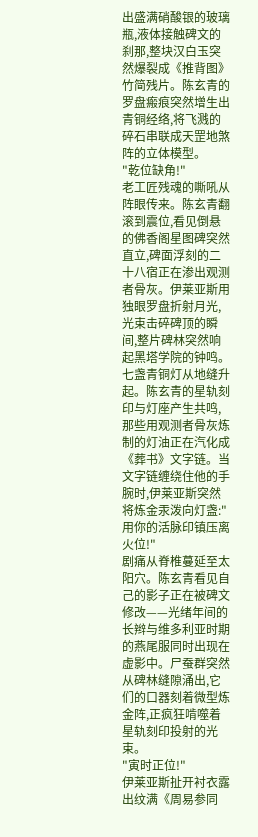出盛满硝酸银的玻璃瓶,液体接触碑文的刹那,整块汉白玉突然爆裂成《推背图》竹简残片。陈玄青的罗盘瘢痕突然增生出青铜经络,将飞溅的碎石串联成天罡地煞阵的立体模型。
"乾位缺角!"
老工匠残魂的嘶吼从阵眼传来。陈玄青翻滚到震位,看见倒悬的佛香阁星图碑突然直立,碑面浮刻的二十八宿正在渗出观测者骨灰。伊莱亚斯用独眼罗盘折射月光,光束击碎碑顶的瞬间,整片碑林突然响起黑塔学院的钟鸣。
七盏青铜灯从地缝升起。陈玄青的星轨刻印与灯座产生共鸣,那些用观测者骨灰炼制的灯油正在汽化成《葬书》文字链。当文字链缠绕住他的手腕时,伊莱亚斯突然将炼金汞泼向灯盏:"用你的活脉印镇压离火位!"
剧痛从脊椎蔓延至太阳穴。陈玄青看见自己的影子正在被碑文修改——光绪年间的长辫与维多利亚时期的燕尾服同时出现在虚影中。尸蚕群突然从碑林缝隙涌出,它们的口器刻着微型炼金阵,正疯狂啃噬着星轨刻印投射的光束。
"寅时正位!"
伊莱亚斯扯开衬衣露出纹满《周易参同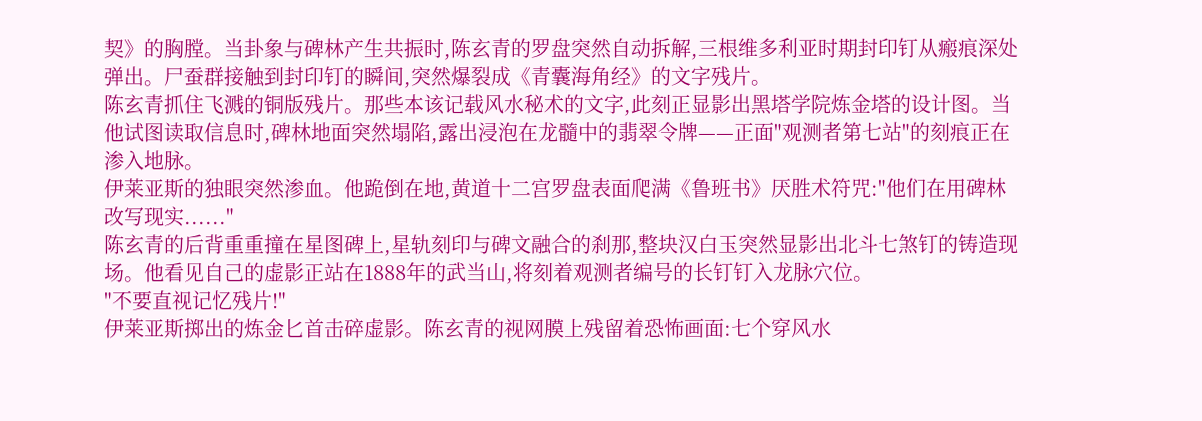契》的胸膛。当卦象与碑林产生共振时,陈玄青的罗盘突然自动拆解,三根维多利亚时期封印钉从瘢痕深处弹出。尸蚕群接触到封印钉的瞬间,突然爆裂成《青囊海角经》的文字残片。
陈玄青抓住飞溅的铜版残片。那些本该记载风水秘术的文字,此刻正显影出黑塔学院炼金塔的设计图。当他试图读取信息时,碑林地面突然塌陷,露出浸泡在龙髓中的翡翠令牌——正面"观测者第七站"的刻痕正在渗入地脉。
伊莱亚斯的独眼突然渗血。他跪倒在地,黄道十二宫罗盘表面爬满《鲁班书》厌胜术符咒:"他们在用碑林改写现实......"
陈玄青的后背重重撞在星图碑上,星轨刻印与碑文融合的刹那,整块汉白玉突然显影出北斗七煞钉的铸造现场。他看见自己的虚影正站在1888年的武当山,将刻着观测者编号的长钉钉入龙脉穴位。
"不要直视记忆残片!"
伊莱亚斯掷出的炼金匕首击碎虚影。陈玄青的视网膜上残留着恐怖画面:七个穿风水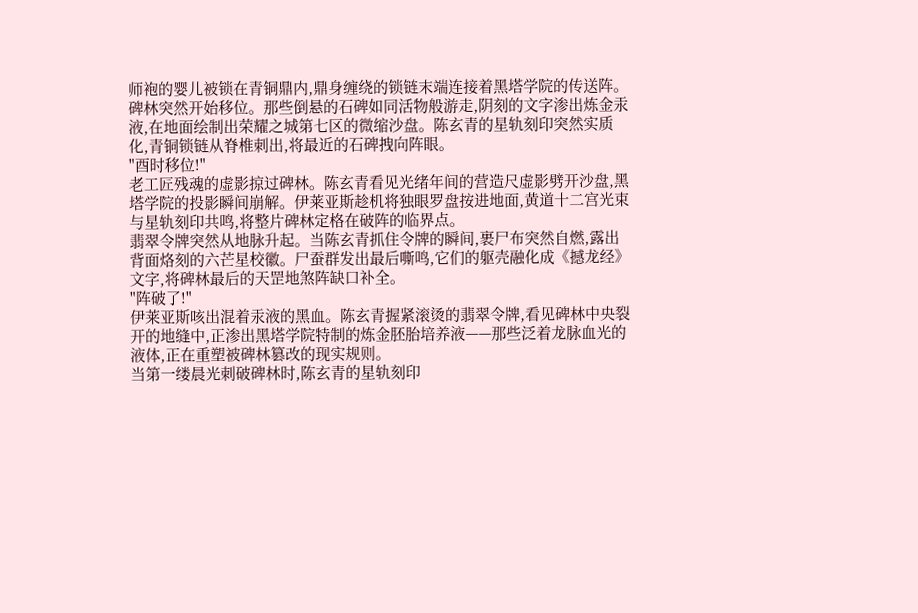师袍的婴儿被锁在青铜鼎内,鼎身缠绕的锁链末端连接着黑塔学院的传送阵。
碑林突然开始移位。那些倒悬的石碑如同活物般游走,阴刻的文字渗出炼金汞液,在地面绘制出荣耀之城第七区的微缩沙盘。陈玄青的星轨刻印突然实质化,青铜锁链从脊椎刺出,将最近的石碑拽向阵眼。
"酉时移位!"
老工匠残魂的虚影掠过碑林。陈玄青看见光绪年间的营造尺虚影劈开沙盘,黑塔学院的投影瞬间崩解。伊莱亚斯趁机将独眼罗盘按进地面,黄道十二宫光束与星轨刻印共鸣,将整片碑林定格在破阵的临界点。
翡翠令牌突然从地脉升起。当陈玄青抓住令牌的瞬间,裹尸布突然自燃,露出背面烙刻的六芒星校徽。尸蚕群发出最后嘶鸣,它们的躯壳融化成《撼龙经》文字,将碑林最后的天罡地煞阵缺口补全。
"阵破了!"
伊莱亚斯咳出混着汞液的黑血。陈玄青握紧滚烫的翡翠令牌,看见碑林中央裂开的地缝中,正渗出黑塔学院特制的炼金胚胎培养液——那些泛着龙脉血光的液体,正在重塑被碑林篡改的现实规则。
当第一缕晨光刺破碑林时,陈玄青的星轨刻印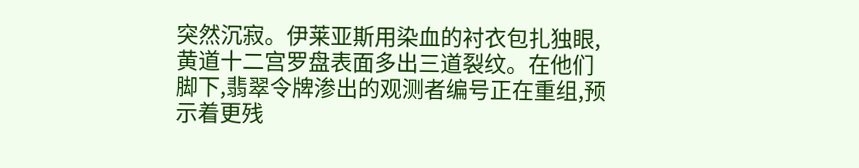突然沉寂。伊莱亚斯用染血的衬衣包扎独眼,黄道十二宫罗盘表面多出三道裂纹。在他们脚下,翡翠令牌渗出的观测者编号正在重组,预示着更残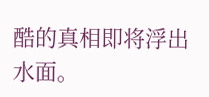酷的真相即将浮出水面。